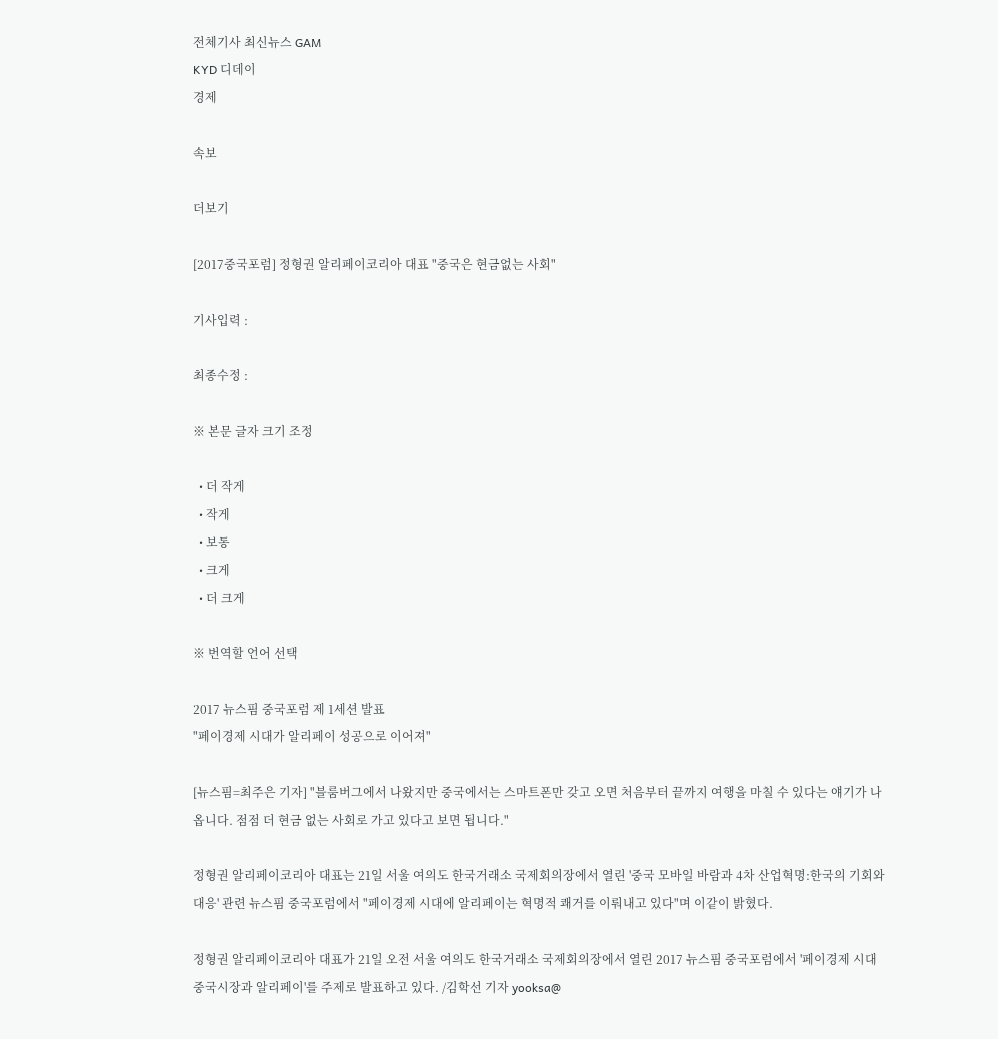전체기사 최신뉴스 GAM
KYD 디데이
경제

속보

더보기

[2017중국포럼] 정형권 알리페이코리아 대표 "중국은 현금없는 사회"

기사입력 :

최종수정 :

※ 본문 글자 크기 조정

  • 더 작게
  • 작게
  • 보통
  • 크게
  • 더 크게

※ 번역할 언어 선택

2017 뉴스핌 중국포럼 제 1세션 발표
"페이경제 시대가 알리페이 성공으로 이어져"

[뉴스핌=최주은 기자] "블룸버그에서 나왔지만 중국에서는 스마트폰만 갖고 오면 처음부터 끝까지 여행을 마칠 수 있다는 얘기가 나옵니다. 점점 더 현금 없는 사회로 가고 있다고 보면 됩니다."

정형권 알리페이코리아 대표는 21일 서울 여의도 한국거래소 국제회의장에서 열린 '중국 모바일 바람과 4차 산업혁명:한국의 기회와 대응' 관련 뉴스핌 중국포럼에서 "페이경제 시대에 알리페이는 혁명적 쾌거를 이뤄내고 있다"며 이같이 밝혔다.

정형권 알리페이코리아 대표가 21일 오전 서울 여의도 한국거래소 국제회의장에서 열린 2017 뉴스핌 중국포럼에서 '페이경제 시대 중국시장과 알리페이'를 주제로 발표하고 있다. /김학선 기자 yooksa@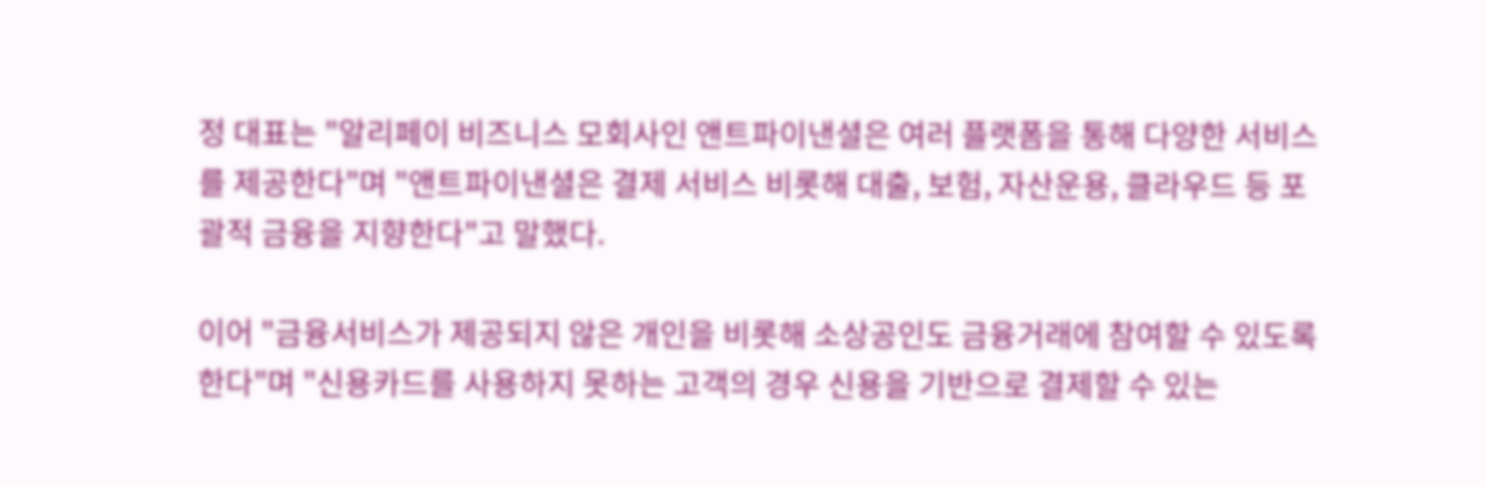정 대표는 "알리페이 비즈니스 모회사인 앤트파이낸셜은 여러 플랫폼을 통해 다양한 서비스를 제공한다"며 "앤트파이낸셜은 결제 서비스 비롯해 대출, 보험, 자산운용, 클라우드 등 포괄적 금융을 지향한다"고 말했다.

이어 "금융서비스가 제공되지 않은 개인을 비롯해 소상공인도 금융거래에 참여할 수 있도록 한다"며 "신용카드를 사용하지 못하는 고객의 경우 신용을 기반으로 결제할 수 있는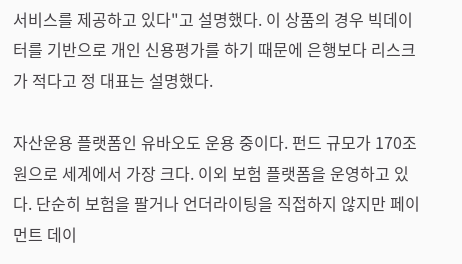서비스를 제공하고 있다"고 설명했다. 이 상품의 경우 빅데이터를 기반으로 개인 신용평가를 하기 때문에 은행보다 리스크가 적다고 정 대표는 설명했다.

자산운용 플랫폼인 유바오도 운용 중이다. 펀드 규모가 170조원으로 세계에서 가장 크다. 이외 보험 플랫폼을 운영하고 있다. 단순히 보험을 팔거나 언더라이팅을 직접하지 않지만 페이먼트 데이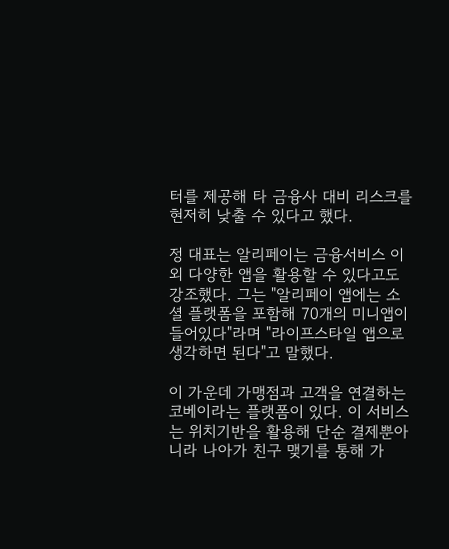터를 제공해 타 금융사 대비 리스크를 현저히 낮출 수 있다고 했다.

정 대표는 알리페이는 금융서비스 이외 다양한 앱을 활용할 수 있다고도 강조했다. 그는 "알리페이 앱에는 소셜 플랫폼을 포함해 70개의 미니앱이 들어있다"라며 "라이프스타일 앱으로 생각하면 된다"고 말했다.

이 가운데 가맹점과 고객을 연결하는 코베이라는 플랫폼이 있다. 이 서비스는 위치기반을 활용해 단순 결제뿐아니라 나아가 친구 맺기를 통해 가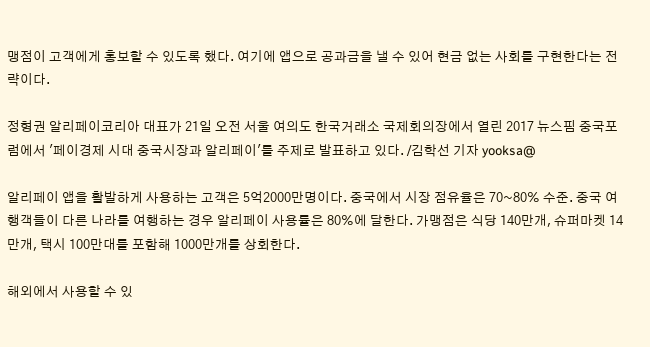맹점이 고객에게 홍보할 수 있도록 했다. 여기에 앱으로 공과금을 낼 수 있어 현금 없는 사회를 구현한다는 전략이다.

정형권 알리페이코리아 대표가 21일 오전 서울 여의도 한국거래소 국제회의장에서 열린 2017 뉴스핌 중국포럼에서 '페이경제 시대 중국시장과 알리페이'를 주제로 발표하고 있다. /김학선 기자 yooksa@

알리페이 앱을 활발하게 사용하는 고객은 5억2000만명이다. 중국에서 시장 점유율은 70~80% 수준. 중국 여행객들이 다른 나라를 여행하는 경우 알리페이 사용률은 80%에 달한다. 가맹점은 식당 140만개, 슈퍼마켓 14만개, 택시 100만대를 포함해 1000만개를 상회한다.

해외에서 사용할 수 있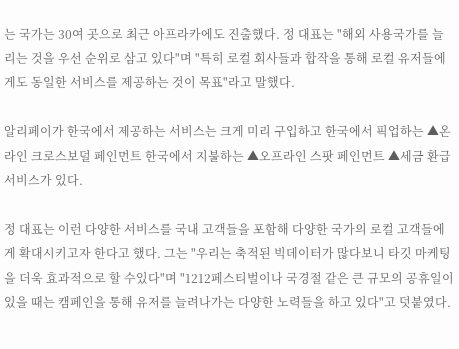는 국가는 30여 곳으로 최근 아프라카에도 진출했다. 정 대표는 "해외 사용국가를 늘리는 것을 우선 순위로 삼고 있다"며 "특히 로컬 회사들과 합작을 통해 로컬 유저들에게도 동일한 서비스를 제공하는 것이 목표"라고 말했다.

알리페이가 한국에서 제공하는 서비스는 크게 미리 구입하고 한국에서 픽업하는 ▲온라인 크로스보덜 페인먼트 한국에서 지불하는 ▲오프라인 스팟 페인먼트 ▲세금 환급 서비스가 있다.

정 대표는 이런 다양한 서비스를 국내 고객들을 포함해 다양한 국가의 로컬 고객들에게 확대시키고자 한다고 했다. 그는 "우리는 축적된 빅데이터가 많다보니 타깃 마케팅을 더욱 효과적으로 할 수있다"며 "1212페스티벌이나 국경절 같은 큰 규모의 공휴일이 있을 때는 캠페인을 통해 유저를 늘려나가는 다양한 노력들을 하고 있다"고 덧붙였다.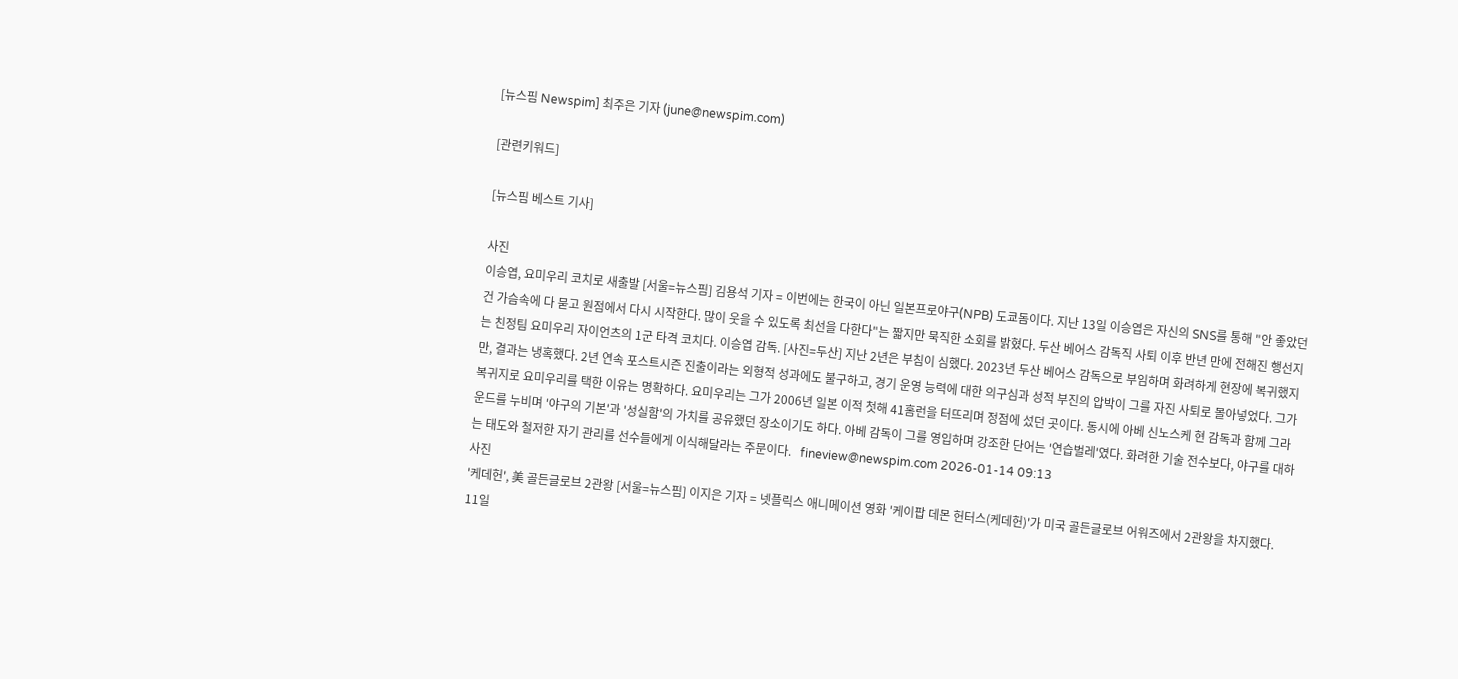[뉴스핌 Newspim] 최주은 기자 (june@newspim.com)

[관련키워드]

[뉴스핌 베스트 기사]

사진
이승엽, 요미우리 코치로 새출발 [서울=뉴스핌] 김용석 기자 = 이번에는 한국이 아닌 일본프로야구(NPB) 도쿄돔이다. 지난 13일 이승엽은 자신의 SNS를 통해 "안 좋았던 건 가슴속에 다 묻고 원점에서 다시 시작한다. 많이 웃을 수 있도록 최선을 다한다"는 짧지만 묵직한 소회를 밝혔다. 두산 베어스 감독직 사퇴 이후 반년 만에 전해진 행선지는 친정팀 요미우리 자이언츠의 1군 타격 코치다. 이승엽 감독. [사진=두산] 지난 2년은 부침이 심했다. 2023년 두산 베어스 감독으로 부임하며 화려하게 현장에 복귀했지만, 결과는 냉혹했다. 2년 연속 포스트시즌 진출이라는 외형적 성과에도 불구하고, 경기 운영 능력에 대한 의구심과 성적 부진의 압박이 그를 자진 사퇴로 몰아넣었다. 그가 복귀지로 요미우리를 택한 이유는 명확하다. 요미우리는 그가 2006년 일본 이적 첫해 41홈런을 터뜨리며 정점에 섰던 곳이다. 동시에 아베 신노스케 현 감독과 함께 그라운드를 누비며 '야구의 기본'과 '성실함'의 가치를 공유했던 장소이기도 하다. 아베 감독이 그를 영입하며 강조한 단어는 '연습벌레'였다. 화려한 기술 전수보다, 야구를 대하는 태도와 철저한 자기 관리를 선수들에게 이식해달라는 주문이다.   fineview@newspim.com 2026-01-14 09:13
사진
'케데헌', 美 골든글로브 2관왕 [서울=뉴스핌] 이지은 기자 = 넷플릭스 애니메이션 영화 '케이팝 데몬 헌터스(케데헌)'가 미국 골든글로브 어워즈에서 2관왕을 차지했다. 11일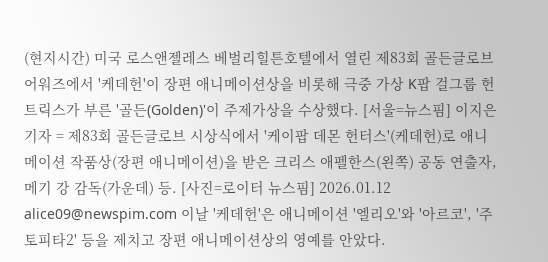(현지시간) 미국 로스앤젤레스 베벌리힐튼호텔에서 열린 제83회 골든글로브 어워즈에서 '케데헌'이 장편 애니메이션상을 비롯해 극중 가상 K팝 걸그룹 헌트릭스가 부른 '골든(Golden)'이 주제가상을 수상했다. [서울=뉴스핌] 이지은 기자 = 제83회 골든글로브 시상식에서 '케이팝 데몬 헌터스'(케데헌)로 애니메이션 작품상(장편 애니메이션)을 받은 크리스 애펠한스(왼쪽) 공동 연출자, 메기 강 감독(가운데) 등. [사진=로이터 뉴스핌] 2026.01.12 alice09@newspim.com 이날 '케데헌'은 애니메이션 '엘리오'와 '아르코', '주토피타2' 등을 제치고 장편 애니메이션상의 영예를 안았다.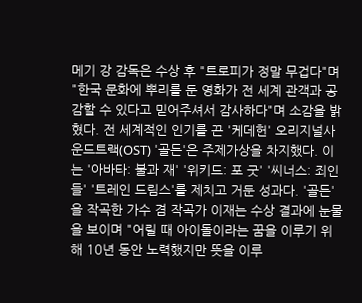메기 강 감독은 수상 후 "트로피가 정말 무겁다"며 "한국 문화에 뿌리를 둔 영화가 전 세계 관객과 공감할 수 있다고 믿어주셔서 감사하다"며 소감을 밝혔다. 전 세계적인 인기를 끈 '케데헌' 오리지널사운드트랙(OST) '골든'은 주제가상을 차지했다. 이는 '아바타: 불과 재' '위키드: 포 굿' '씨너스: 죄인들' '트레인 드림스'를 제치고 거둔 성과다. '골든'을 작곡한 가수 겸 작곡가 이재는 수상 결과에 눈물을 보이며 "어릴 때 아이돌이라는 꿈을 이루기 위해 10년 동안 노력했지만 뜻을 이루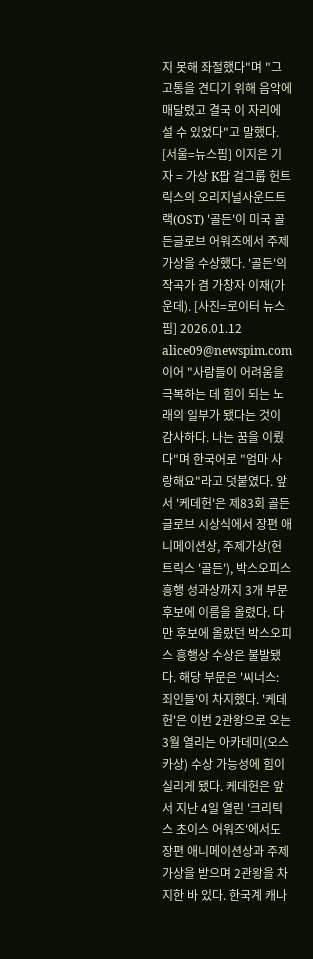지 못해 좌절했다"며 "그 고통을 견디기 위해 음악에 매달렸고 결국 이 자리에 설 수 있었다"고 말했다. [서울=뉴스핌] 이지은 기자 = 가상 K팝 걸그룹 헌트릭스의 오리지널사운드트랙(OST) '골든'이 미국 골든글로브 어워즈에서 주제가상을 수상했다. '골든'의 작곡가 겸 가창자 이재(가운데). [사진=로이터 뉴스핌] 2026.01.12 alice09@newspim.com 이어 "사람들이 어려움을 극복하는 데 힘이 되는 노래의 일부가 됐다는 것이 감사하다. 나는 꿈을 이뤘다"며 한국어로 "엄마 사랑해요"라고 덧붙였다. 앞서 '케데헌'은 제83회 골든 글로브 시상식에서 장편 애니메이션상, 주제가상(헌트릭스 '골든'), 박스오피스 흥행 성과상까지 3개 부문 후보에 이름을 올렸다. 다만 후보에 올랐던 박스오피스 흥행상 수상은 불발됐다. 해당 부문은 '씨너스: 죄인들'이 차지했다. '케데헌'은 이번 2관왕으로 오는 3월 열리는 아카데미(오스카상) 수상 가능성에 힘이 실리게 됐다. 케데헌은 앞서 지난 4일 열린 '크리틱스 초이스 어워즈'에서도 장편 애니메이션상과 주제가상을 받으며 2관왕을 차지한 바 있다. 한국계 캐나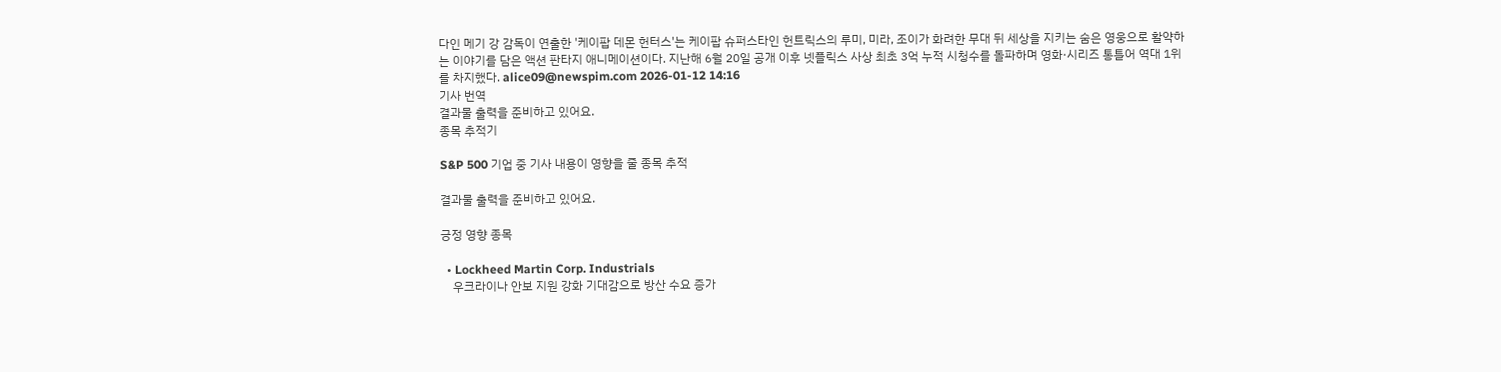다인 메기 강 감독이 연출한 '케이팝 데몬 헌터스'는 케이팝 슈퍼스타인 헌트릭스의 루미, 미라, 조이가 화려한 무대 뒤 세상을 지키는 숨은 영웅으로 활약하는 이야기를 담은 액션 판타지 애니메이션이다. 지난해 6월 20일 공개 이후 넷플릭스 사상 최초 3억 누적 시청수를 돌파하며 영화·시리즈 통틀어 역대 1위를 차지했다. alice09@newspim.com 2026-01-12 14:16
기사 번역
결과물 출력을 준비하고 있어요.
종목 추적기

S&P 500 기업 중 기사 내용이 영향을 줄 종목 추적

결과물 출력을 준비하고 있어요.

긍정 영향 종목

  • Lockheed Martin Corp. Industrials
    우크라이나 안보 지원 강화 기대감으로 방산 수요 증가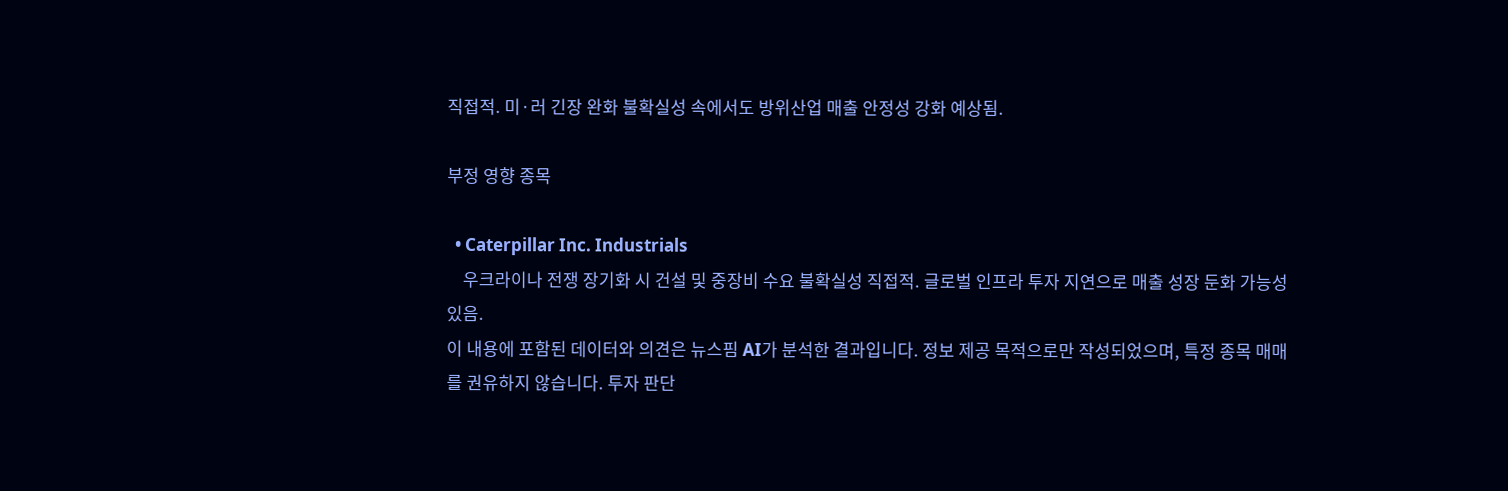직접적. 미·러 긴장 완화 불확실성 속에서도 방위산업 매출 안정성 강화 예상됨.

부정 영향 종목

  • Caterpillar Inc. Industrials
    우크라이나 전쟁 장기화 시 건설 및 중장비 수요 불확실성 직접적. 글로벌 인프라 투자 지연으로 매출 성장 둔화 가능성 있음.
이 내용에 포함된 데이터와 의견은 뉴스핌 AI가 분석한 결과입니다. 정보 제공 목적으로만 작성되었으며, 특정 종목 매매를 권유하지 않습니다. 투자 판단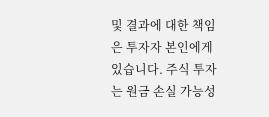및 결과에 대한 책임은 투자자 본인에게 있습니다. 주식 투자는 원금 손실 가능성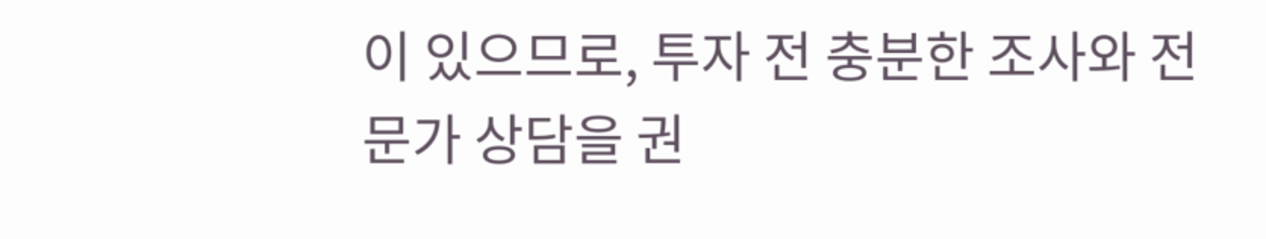이 있으므로, 투자 전 충분한 조사와 전문가 상담을 권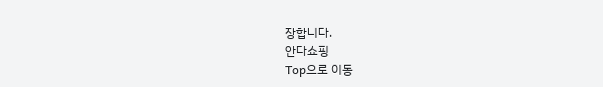장합니다.
안다쇼핑
Top으로 이동